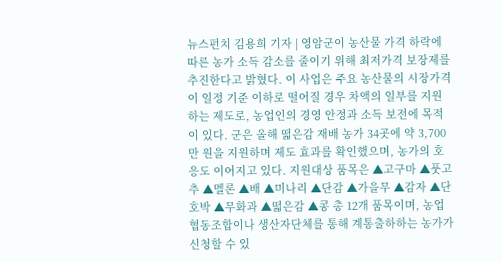뉴스펀치 김용희 기자 | 영암군이 농산물 가격 하락에 따른 농가 소득 감소를 줄이기 위해 최저가격 보장제를 추진한다고 밝혔다. 이 사업은 주요 농산물의 시장가격이 일정 기준 이하로 떨어질 경우 차액의 일부를 지원하는 제도로, 농업인의 경영 안정과 소득 보전에 목적이 있다. 군은 올해 떫은감 재배 농가 34곳에 약 3,700만 원을 지원하며 제도 효과를 확인했으며, 농가의 호응도 이어지고 있다. 지원대상 품목은 ▲고구마 ▲풋고추 ▲멜론 ▲배 ▲미나리 ▲단감 ▲가을무 ▲감자 ▲단호박 ▲무화과 ▲떫은감 ▲콩 총 12개 품목이며, 농업협동조합이나 생산자단체를 통해 계통출하하는 농가가 신청할 수 있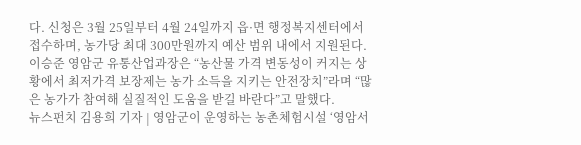다. 신청은 3월 25일부터 4월 24일까지 읍·면 행정복지센터에서 접수하며, 농가당 최대 300만원까지 예산 범위 내에서 지원된다. 이승준 영암군 유통산업과장은 “농산물 가격 변동성이 커지는 상황에서 최저가격 보장제는 농가 소득을 지키는 안전장치”라며 “많은 농가가 참여해 실질적인 도움을 받길 바란다”고 말했다.
뉴스펀치 김용희 기자 | 영암군이 운영하는 농촌체험시설 ‘영암서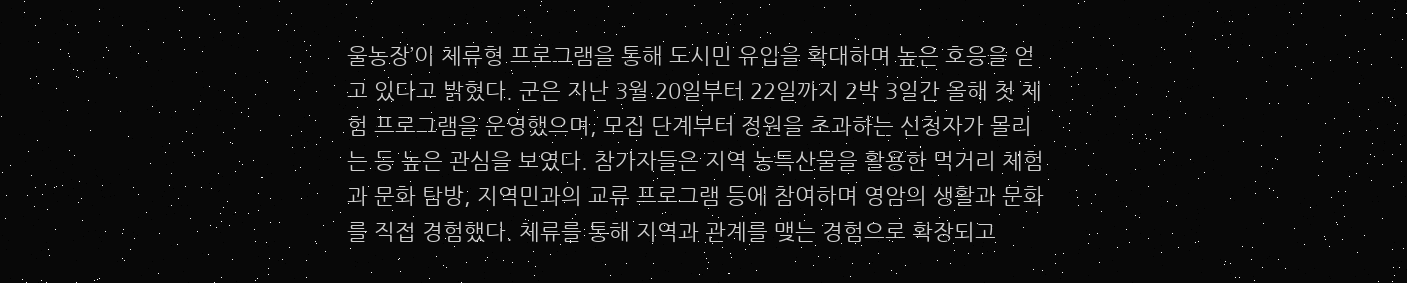울농장’이 체류형 프로그램을 통해 도시민 유입을 확대하며 높은 호응을 얻고 있다고 밝혔다. 군은 지난 3월 20일부터 22일까지 2박 3일간 올해 첫 체험 프로그램을 운영했으며, 모집 단계부터 정원을 초과하는 신청자가 몰리는 등 높은 관심을 보였다. 참가자들은 지역 농특산물을 활용한 먹거리 체험과 문화 탐방, 지역민과의 교류 프로그램 등에 참여하며 영암의 생활과 문화를 직접 경험했다. 체류를 통해 지역과 관계를 맺는 경험으로 확장되고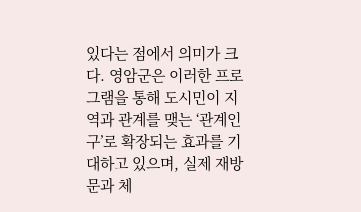있다는 점에서 의미가 크다. 영암군은 이러한 프로그램을 통해 도시민이 지역과 관계를 맺는 ‘관계인구’로 확장되는 효과를 기대하고 있으며, 실제 재방문과 체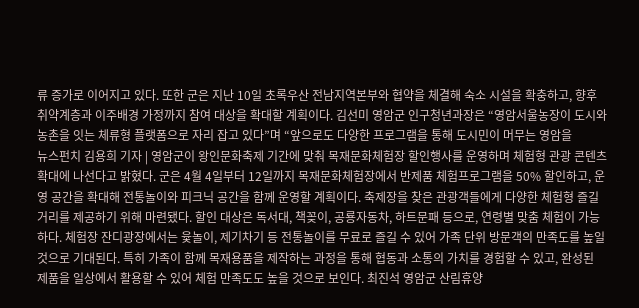류 증가로 이어지고 있다. 또한 군은 지난 10일 초록우산 전남지역본부와 협약을 체결해 숙소 시설을 확충하고, 향후 취약계층과 이주배경 가정까지 참여 대상을 확대할 계획이다. 김선미 영암군 인구청년과장은 “영암서울농장이 도시와 농촌을 잇는 체류형 플랫폼으로 자리 잡고 있다”며 “앞으로도 다양한 프로그램을 통해 도시민이 머무는 영암을
뉴스펀치 김용희 기자 | 영암군이 왕인문화축제 기간에 맞춰 목재문화체험장 할인행사를 운영하며 체험형 관광 콘텐츠 확대에 나선다고 밝혔다. 군은 4월 4일부터 12일까지 목재문화체험장에서 반제품 체험프로그램을 50% 할인하고, 운영 공간을 확대해 전통놀이와 피크닉 공간을 함께 운영할 계획이다. 축제장을 찾은 관광객들에게 다양한 체험형 즐길거리를 제공하기 위해 마련됐다. 할인 대상은 독서대, 책꽂이, 공룡자동차, 하트문패 등으로, 연령별 맞춤 체험이 가능하다. 체험장 잔디광장에서는 윷놀이, 제기차기 등 전통놀이를 무료로 즐길 수 있어 가족 단위 방문객의 만족도를 높일 것으로 기대된다. 특히 가족이 함께 목재용품을 제작하는 과정을 통해 협동과 소통의 가치를 경험할 수 있고, 완성된 제품을 일상에서 활용할 수 있어 체험 만족도도 높을 것으로 보인다. 최진석 영암군 산림휴양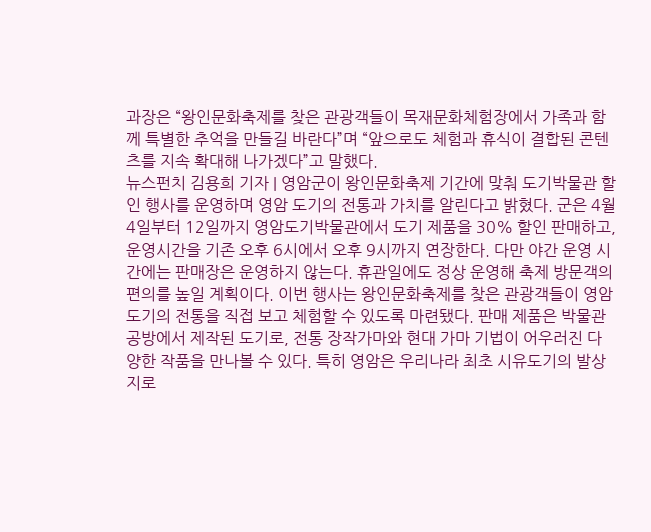과장은 “왕인문화축제를 찾은 관광객들이 목재문화체험장에서 가족과 함께 특별한 추억을 만들길 바란다”며 “앞으로도 체험과 휴식이 결합된 콘텐츠를 지속 확대해 나가겠다”고 말했다.
뉴스펀치 김용희 기자 | 영암군이 왕인문화축제 기간에 맞춰 도기박물관 할인 행사를 운영하며 영암 도기의 전통과 가치를 알린다고 밝혔다. 군은 4월 4일부터 12일까지 영암도기박물관에서 도기 제품을 30% 할인 판매하고, 운영시간을 기존 오후 6시에서 오후 9시까지 연장한다. 다만 야간 운영 시간에는 판매장은 운영하지 않는다. 휴관일에도 정상 운영해 축제 방문객의 편의를 높일 계획이다. 이번 행사는 왕인문화축제를 찾은 관광객들이 영암 도기의 전통을 직접 보고 체험할 수 있도록 마련됐다. 판매 제품은 박물관 공방에서 제작된 도기로, 전통 장작가마와 현대 가마 기법이 어우러진 다양한 작품을 만나볼 수 있다. 특히 영암은 우리나라 최초 시유도기의 발상지로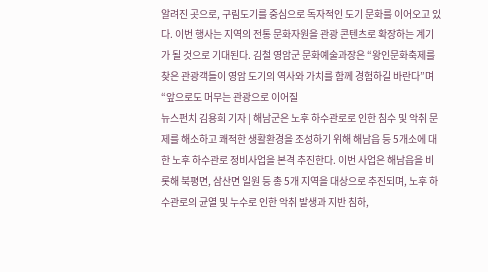알려진 곳으로, 구림도기를 중심으로 독자적인 도기 문화를 이어오고 있다. 이번 행사는 지역의 전통 문화자원을 관광 콘텐츠로 확장하는 계기가 될 것으로 기대된다. 김철 영암군 문화예술과장은 “왕인문화축제를 찾은 관광객들이 영암 도기의 역사와 가치를 함께 경험하길 바란다”며 “앞으로도 머무는 관광으로 이어질
뉴스펀치 김용희 기자 | 해남군은 노후 하수관로로 인한 침수 및 악취 문제를 해소하고 쾌적한 생활환경을 조성하기 위해 해남읍 등 5개소에 대한 노후 하수관로 정비사업을 본격 추진한다. 이번 사업은 해남읍을 비롯해 북평면, 삼산면 일원 등 총 5개 지역을 대상으로 추진되며, 노후 하수관로의 균열 및 누수로 인한 악취 발생과 지반 침하,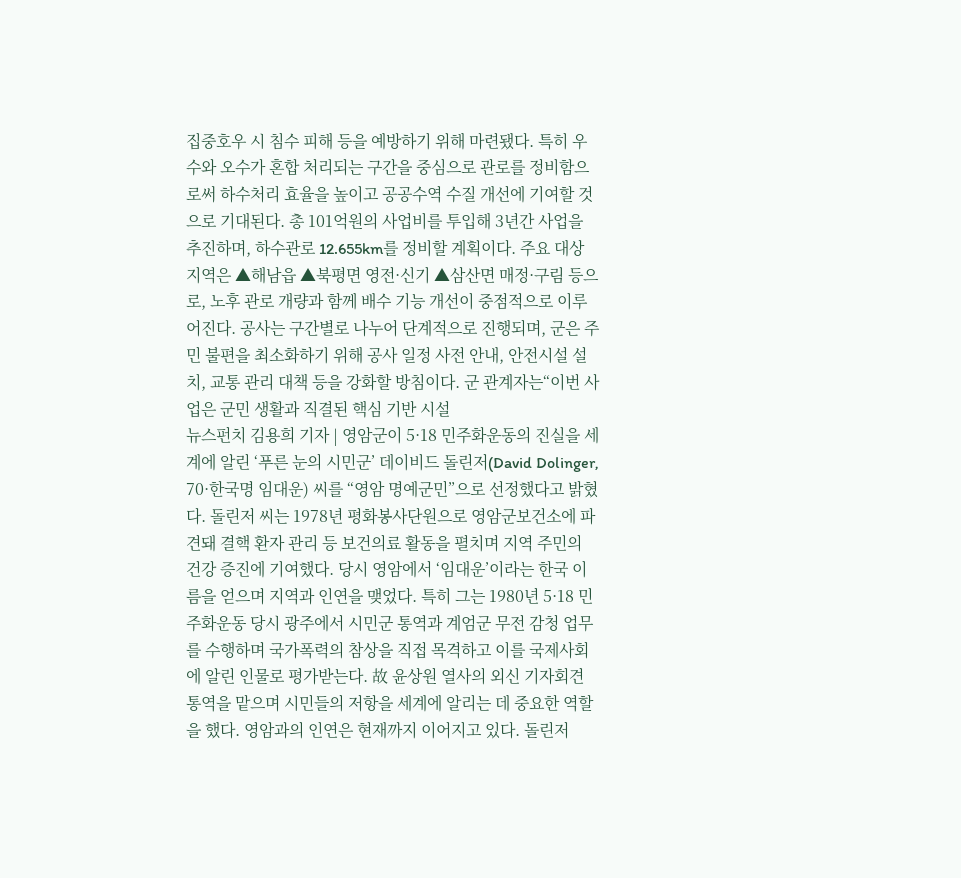집중호우 시 침수 피해 등을 예방하기 위해 마련됐다. 특히 우수와 오수가 혼합 처리되는 구간을 중심으로 관로를 정비함으로써 하수처리 효율을 높이고 공공수역 수질 개선에 기여할 것으로 기대된다. 총 101억원의 사업비를 투입해 3년간 사업을 추진하며, 하수관로 12.655km를 정비할 계획이다. 주요 대상 지역은 ▲해남읍 ▲북평면 영전·신기 ▲삼산면 매정·구림 등으로, 노후 관로 개량과 함께 배수 기능 개선이 중점적으로 이루어진다. 공사는 구간별로 나누어 단계적으로 진행되며, 군은 주민 불편을 최소화하기 위해 공사 일정 사전 안내, 안전시설 설치, 교통 관리 대책 등을 강화할 방침이다. 군 관계자는“이번 사업은 군민 생활과 직결된 핵심 기반 시설
뉴스펀치 김용희 기자 | 영암군이 5·18 민주화운동의 진실을 세계에 알린 ‘푸른 눈의 시민군’ 데이비드 돌린저(David Dolinger, 70·한국명 임대운) 씨를 “영암 명예군민”으로 선정했다고 밝혔다. 돌린저 씨는 1978년 평화봉사단원으로 영암군보건소에 파견돼 결핵 환자 관리 등 보건의료 활동을 펼치며 지역 주민의 건강 증진에 기여했다. 당시 영암에서 ‘임대운’이라는 한국 이름을 얻으며 지역과 인연을 맺었다. 특히 그는 1980년 5·18 민주화운동 당시 광주에서 시민군 통역과 계엄군 무전 감청 업무를 수행하며 국가폭력의 참상을 직접 목격하고 이를 국제사회에 알린 인물로 평가받는다. 故 윤상원 열사의 외신 기자회견 통역을 맡으며 시민들의 저항을 세계에 알리는 데 중요한 역할을 했다. 영암과의 인연은 현재까지 이어지고 있다. 돌린저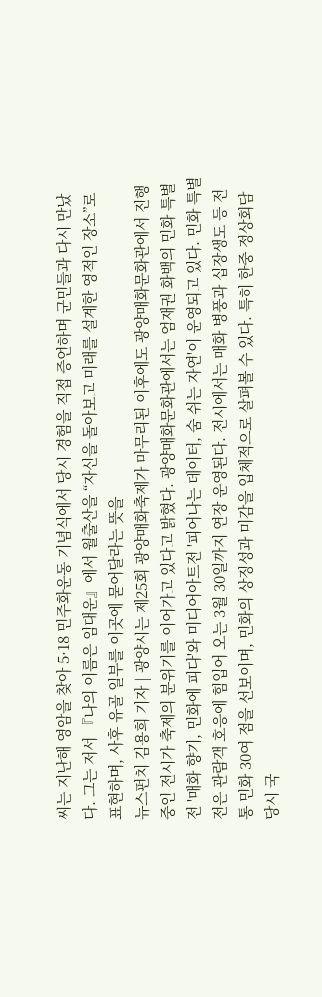씨는 지난해 영암을 찾아 5·18 민주화운동 기념식에서 당시 경험을 직접 증언하며 군민들과 다시 만났다. 그는 저서 『나의 이름은 임대운』에서 월출산을 “자신을 돌아보고 미래를 설계한 영적인 장소”로 표현하며, 사후 유골 일부를 이곳에 묻어달라는 뜻을
뉴스펀치 김용희 기자 | 광양시는 제25회 광양매화축제가 마무리된 이후에도 광양매화문화관에서 진행 중인 전시가 축제의 분위기를 이어가고 있다고 밝혔다. 광양매화문화관에서는 엄재권 화백의 민화 특별전 '매화 향기, 민화에 피다'와 미디어아트전 '피어나는 데이터, 숨 쉬는 자연'이 운영되고 있다. 민화 특별전은 관람객 호응에 힘입어 오는 3월 30일까지 연장 운영된다. 전시에서는 매화 병풍과 십장생도 등 전통 민화 30여 점을 선보이며, 민화의 상징성과 미감을 입체적으로 살펴볼 수 있다. 특히 한중 정상회담 당시 국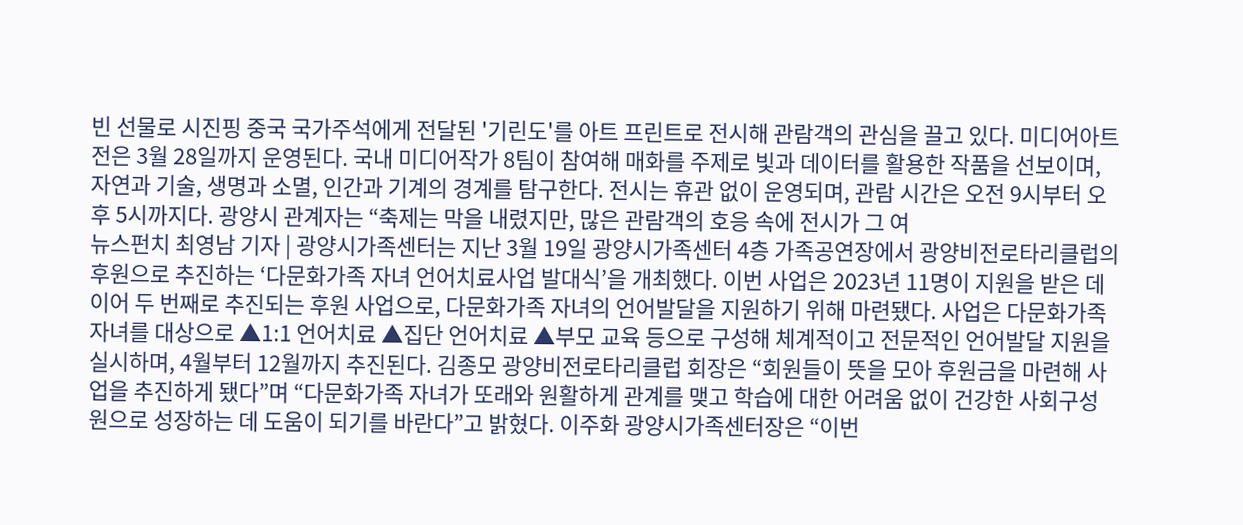빈 선물로 시진핑 중국 국가주석에게 전달된 '기린도'를 아트 프린트로 전시해 관람객의 관심을 끌고 있다. 미디어아트전은 3월 28일까지 운영된다. 국내 미디어작가 8팀이 참여해 매화를 주제로 빛과 데이터를 활용한 작품을 선보이며, 자연과 기술, 생명과 소멸, 인간과 기계의 경계를 탐구한다. 전시는 휴관 없이 운영되며, 관람 시간은 오전 9시부터 오후 5시까지다. 광양시 관계자는 “축제는 막을 내렸지만, 많은 관람객의 호응 속에 전시가 그 여
뉴스펀치 최영남 기자 | 광양시가족센터는 지난 3월 19일 광양시가족센터 4층 가족공연장에서 광양비전로타리클럽의 후원으로 추진하는 ‘다문화가족 자녀 언어치료사업 발대식’을 개최했다. 이번 사업은 2023년 11명이 지원을 받은 데 이어 두 번째로 추진되는 후원 사업으로, 다문화가족 자녀의 언어발달을 지원하기 위해 마련됐다. 사업은 다문화가족 자녀를 대상으로 ▲1:1 언어치료 ▲집단 언어치료 ▲부모 교육 등으로 구성해 체계적이고 전문적인 언어발달 지원을 실시하며, 4월부터 12월까지 추진된다. 김종모 광양비전로타리클럽 회장은 “회원들이 뜻을 모아 후원금을 마련해 사업을 추진하게 됐다”며 “다문화가족 자녀가 또래와 원활하게 관계를 맺고 학습에 대한 어려움 없이 건강한 사회구성원으로 성장하는 데 도움이 되기를 바란다”고 밝혔다. 이주화 광양시가족센터장은 “이번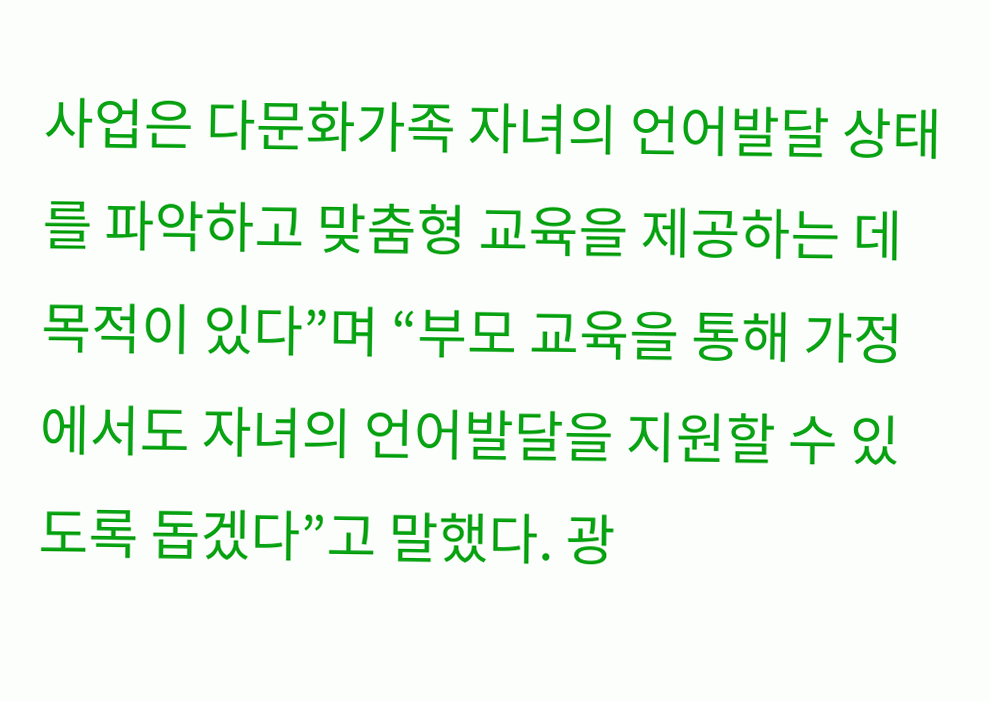사업은 다문화가족 자녀의 언어발달 상태를 파악하고 맞춤형 교육을 제공하는 데 목적이 있다”며 “부모 교육을 통해 가정에서도 자녀의 언어발달을 지원할 수 있도록 돕겠다”고 말했다. 광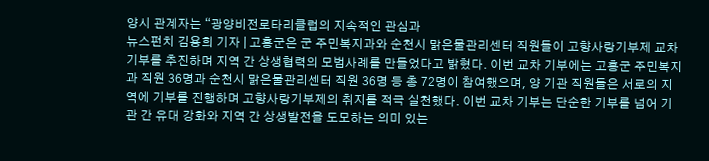양시 관계자는 “광양비전로타리클럽의 지속적인 관심과
뉴스펀치 김용희 기자 | 고흥군은 군 주민복지과와 순천시 맑은물관리센터 직원들이 고향사랑기부제 교차 기부를 추진하며 지역 간 상생협력의 모범사례를 만들었다고 밝혔다. 이번 교차 기부에는 고흥군 주민복지과 직원 36명과 순천시 맑은물관리센터 직원 36명 등 총 72명이 참여했으며, 양 기관 직원들은 서로의 지역에 기부를 진행하며 고향사랑기부제의 취지를 적극 실천했다. 이번 교차 기부는 단순한 기부를 넘어 기관 간 유대 강화와 지역 간 상생발전을 도모하는 의미 있는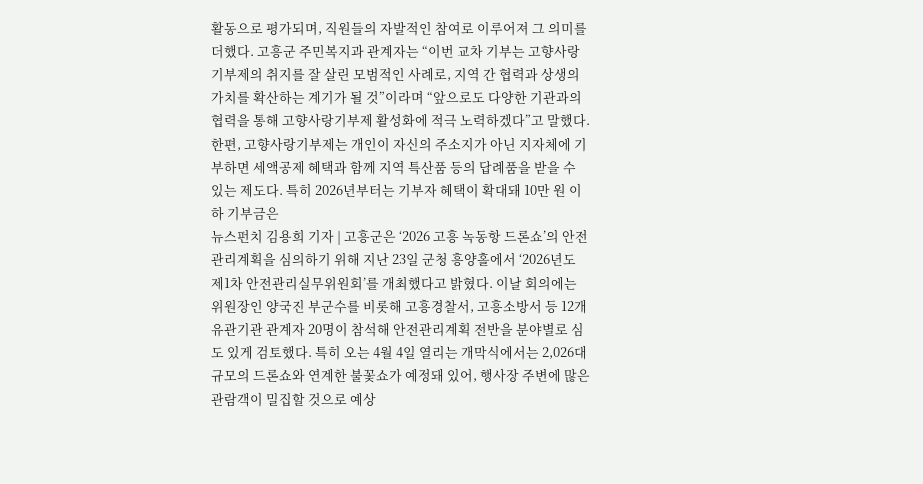활동으로 평가되며, 직원들의 자발적인 참여로 이루어져 그 의미를 더했다. 고흥군 주민복지과 관계자는 “이번 교차 기부는 고향사랑기부제의 취지를 잘 살린 모범적인 사례로, 지역 간 협력과 상생의 가치를 확산하는 계기가 될 것”이라며 “앞으로도 다양한 기관과의 협력을 통해 고향사랑기부제 활성화에 적극 노력하겠다”고 말했다. 한편, 고향사랑기부제는 개인이 자신의 주소지가 아닌 지자체에 기부하면 세액공제 혜택과 함께 지역 특산품 등의 답례품을 받을 수 있는 제도다. 특히 2026년부터는 기부자 혜택이 확대돼 10만 원 이하 기부금은
뉴스펀치 김용희 기자 | 고흥군은 ‘2026 고흥 녹동항 드론쇼’의 안전관리계획을 심의하기 위해 지난 23일 군청 흥양홀에서 ‘2026년도 제1차 안전관리실무위원회’를 개최했다고 밝혔다. 이날 회의에는 위원장인 양국진 부군수를 비롯해 고흥경찰서, 고흥소방서 등 12개 유관기관 관계자 20명이 참석해 안전관리계획 전반을 분야별로 심도 있게 검토했다. 특히 오는 4월 4일 열리는 개막식에서는 2,026대 규모의 드론쇼와 연계한 불꽃쇼가 예정돼 있어, 행사장 주변에 많은 관람객이 밀집할 것으로 예상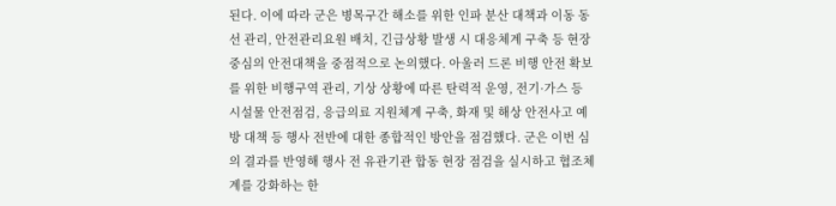된다. 이에 따라 군은 병목구간 해소를 위한 인파 분산 대책과 이동 동선 관리, 안전관리요원 배치, 긴급상황 발생 시 대응체계 구축 등 현장 중심의 안전대책을 중점적으로 논의했다. 아울러 드론 비행 안전 확보를 위한 비행구역 관리, 기상 상황에 따른 탄력적 운영, 전기·가스 등 시설물 안전점검, 응급의료 지원체계 구축, 화재 및 해상 안전사고 예방 대책 등 행사 전반에 대한 종합적인 방안을 점검했다. 군은 이번 심의 결과를 반영해 행사 전 유관기관 합동 현장 점검을 실시하고 협조체계를 강화하는 한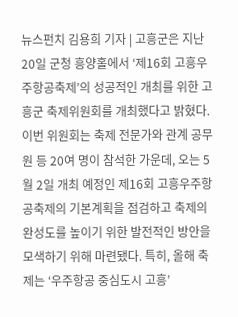뉴스펀치 김용희 기자 | 고흥군은 지난 20일 군청 흥양홀에서 ‘제16회 고흥우주항공축제’의 성공적인 개최를 위한 고흥군 축제위원회를 개최했다고 밝혔다. 이번 위원회는 축제 전문가와 관계 공무원 등 20여 명이 참석한 가운데, 오는 5월 2일 개최 예정인 제16회 고흥우주항공축제의 기본계획을 점검하고 축제의 완성도를 높이기 위한 발전적인 방안을 모색하기 위해 마련됐다. 특히, 올해 축제는 ‘우주항공 중심도시 고흥’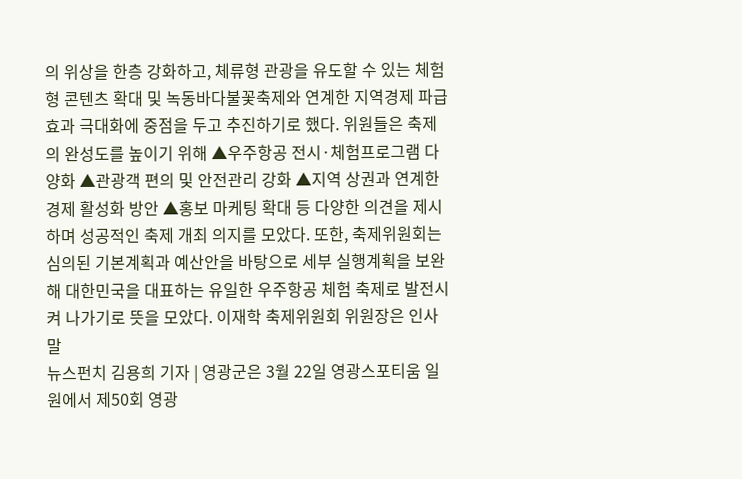의 위상을 한층 강화하고, 체류형 관광을 유도할 수 있는 체험형 콘텐츠 확대 및 녹동바다불꽃축제와 연계한 지역경제 파급효과 극대화에 중점을 두고 추진하기로 했다. 위원들은 축제의 완성도를 높이기 위해 ▲우주항공 전시·체험프로그램 다양화 ▲관광객 편의 및 안전관리 강화 ▲지역 상권과 연계한 경제 활성화 방안 ▲홍보 마케팅 확대 등 다양한 의견을 제시하며 성공적인 축제 개최 의지를 모았다. 또한, 축제위원회는 심의된 기본계획과 예산안을 바탕으로 세부 실행계획을 보완해 대한민국을 대표하는 유일한 우주항공 체험 축제로 발전시켜 나가기로 뜻을 모았다. 이재학 축제위원회 위원장은 인사말
뉴스펀치 김용희 기자 | 영광군은 3월 22일 영광스포티움 일원에서 제50회 영광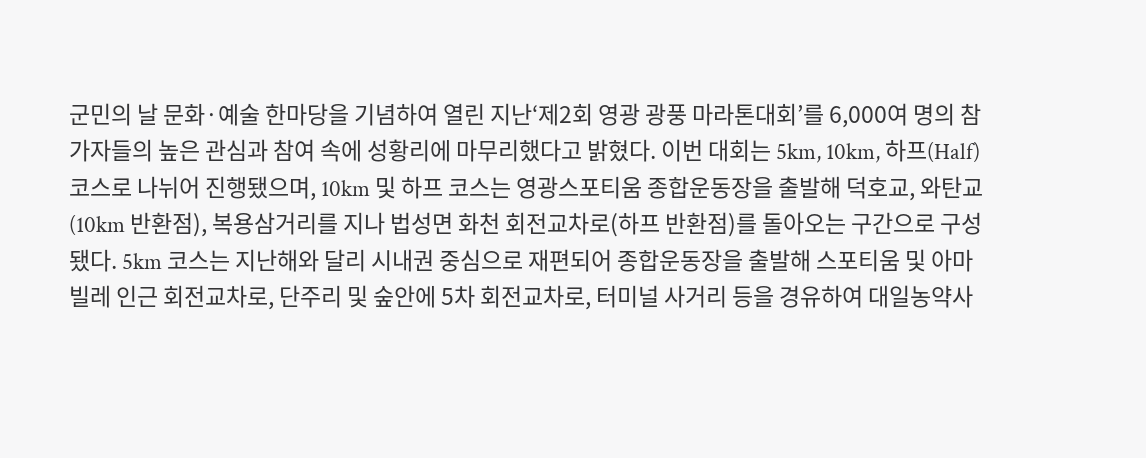군민의 날 문화·예술 한마당을 기념하여 열린 지난‘제2회 영광 광풍 마라톤대회’를 6,000여 명의 참가자들의 높은 관심과 참여 속에 성황리에 마무리했다고 밝혔다. 이번 대회는 5km, 10km, 하프(Half) 코스로 나뉘어 진행됐으며, 10km 및 하프 코스는 영광스포티움 종합운동장을 출발해 덕호교, 와탄교(10km 반환점), 복용삼거리를 지나 법성면 화천 회전교차로(하프 반환점)를 돌아오는 구간으로 구성됐다. 5km 코스는 지난해와 달리 시내권 중심으로 재편되어 종합운동장을 출발해 스포티움 및 아마빌레 인근 회전교차로, 단주리 및 숲안에 5차 회전교차로, 터미널 사거리 등을 경유하여 대일농약사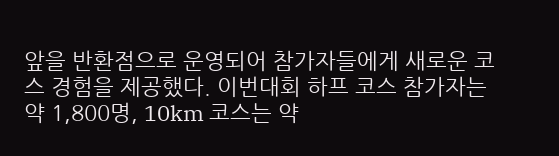앞을 반환점으로 운영되어 참가자들에게 새로운 코스 경험을 제공했다. 이번대회 하프 코스 참가자는 약 1,800명, 10km 코스는 약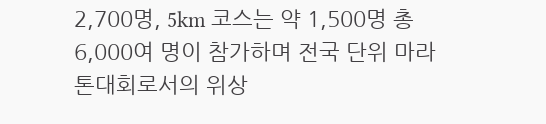2,700명, 5km 코스는 약 1,500명 총 6,000여 명이 참가하며 전국 단위 마라톤대회로서의 위상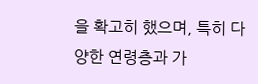을 확고히 했으며, 특히 다양한 연령층과 가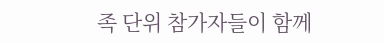족 단위 참가자들이 함께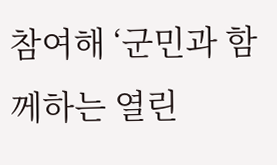참여해 ‘군민과 함께하는 열린